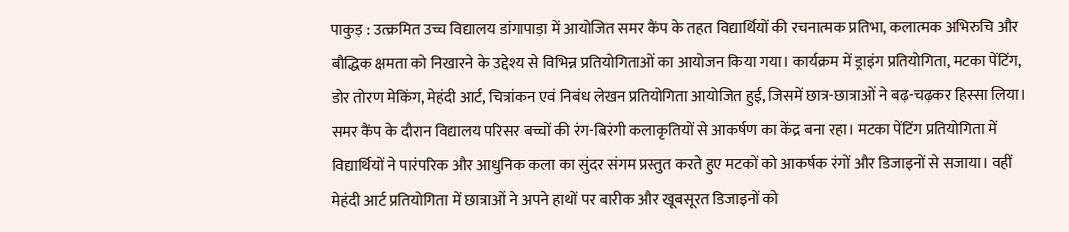पाकुड़ : उत्क्रमित उच्च विद्यालय डांगापाड़ा में आयोजित समर कैंप के तहत विद्यार्थियों की रचनात्मक प्रतिभा, कलात्मक अभिरुचि और बौद्धिक क्षमता को निखारने के उद्देश्य से विभिन्न प्रतियोगिताओं का आयोजन किया गया। कार्यक्रम में ड्राइंग प्रतियोगिता, मटका पेंटिंग, डोर तोरण मेकिंग, मेहंदी आर्ट, चित्रांकन एवं निबंध लेखन प्रतियोगिता आयोजित हुई, जिसमें छात्र-छात्राओं ने बढ़-चढ़कर हिस्सा लिया। समर कैंप के दौरान विद्यालय परिसर बच्चों की रंग-बिरंगी कलाकृतियों से आकर्षण का केंद्र बना रहा। मटका पेंटिंग प्रतियोगिता में विद्यार्थियों ने पारंपरिक और आधुनिक कला का सुंदर संगम प्रस्तुत करते हुए मटकों को आकर्षक रंगों और डिजाइनों से सजाया। वहीं मेहंदी आर्ट प्रतियोगिता में छात्राओं ने अपने हाथों पर बारीक और खूबसूरत डिजाइनों को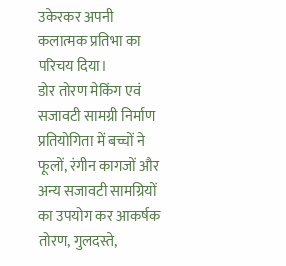उकेरकर अपनी कलात्मक प्रतिभा का परिचय दिया।
डोर तोरण मेकिंग एवं सजावटी सामग्री निर्माण प्रतियोगिता में बच्चों ने फूलों, रंगीन कागजों और अन्य सजावटी सामग्रियों का उपयोग कर आकर्षक तोरण, गुलदस्ते,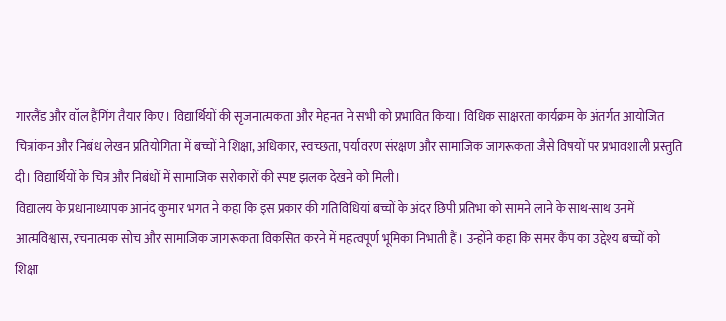गारलैंड और वॉल हैंगिंग तैयार किए। विद्यार्थियों की सृजनात्मकता और मेहनत ने सभी को प्रभावित किया। विधिक साक्षरता कार्यक्रम के अंतर्गत आयोजित चित्रांकन और निबंध लेखन प्रतियोगिता में बच्चों ने शिक्षा, अधिकार, स्वच्छता, पर्यावरण संरक्षण और सामाजिक जागरूकता जैसे विषयों पर प्रभावशाली प्रस्तुति दी। विद्यार्थियों के चित्र और निबंधों में सामाजिक सरोकारों की स्पष्ट झलक देखने को मिली।
विद्यालय के प्रधानाध्यापक आनंद कुमार भगत ने कहा कि इस प्रकार की गतिविधियां बच्चों के अंदर छिपी प्रतिभा को सामने लाने के साथ-साथ उनमें आत्मविश्वास, रचनात्मक सोच और सामाजिक जागरूकता विकसित करने में महत्वपूर्ण भूमिका निभाती हैं। उन्होंने कहा कि समर कैंप का उद्देश्य बच्चों को शिक्षा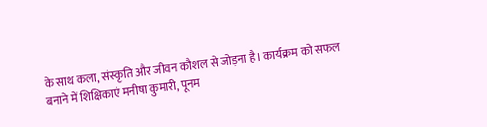के साथ कला, संस्कृति और जीवन कौशल से जोड़ना है। कार्यक्रम को सफल बनाने में शिक्षिकाएं मनीषा कुमारी, पूनम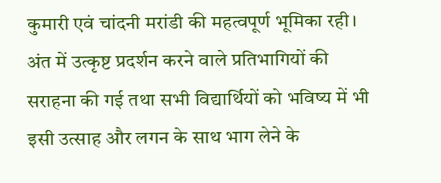कुमारी एवं चांदनी मरांडी की महत्वपूर्ण भूमिका रही। अंत में उत्कृष्ट प्रदर्शन करने वाले प्रतिभागियों की सराहना की गई तथा सभी विद्यार्थियों को भविष्य में भी इसी उत्साह और लगन के साथ भाग लेने के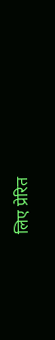लिए प्रेरित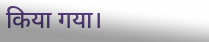किया गया।